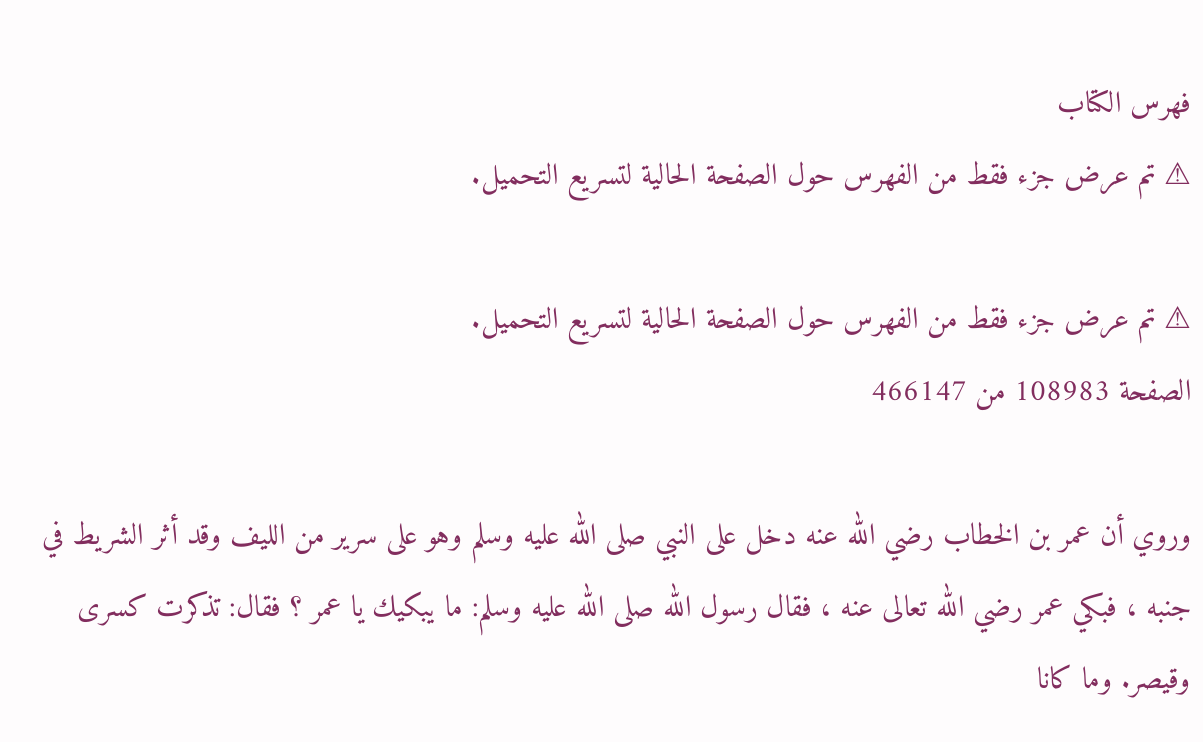فهرس الكتاب
⚠ تم عرض جزء فقط من الفهرس حول الصفحة الحالية لتسريع التحميل.

⚠ تم عرض جزء فقط من الفهرس حول الصفحة الحالية لتسريع التحميل.
الصفحة 108983 من 466147

وروي أن عمر بن الخطاب رضي الله عنه دخل على النبي صلى الله عليه وسلم وهو على سرير من الليف وقد أثر الشريط في جنبه ، فبكي عمر رضي الله تعالى عنه ، فقال رسول الله صلى الله عليه وسلم: ما يبكيك يا عمر ؟ فقال: تذكرت كسرى وقيصر. وما كانا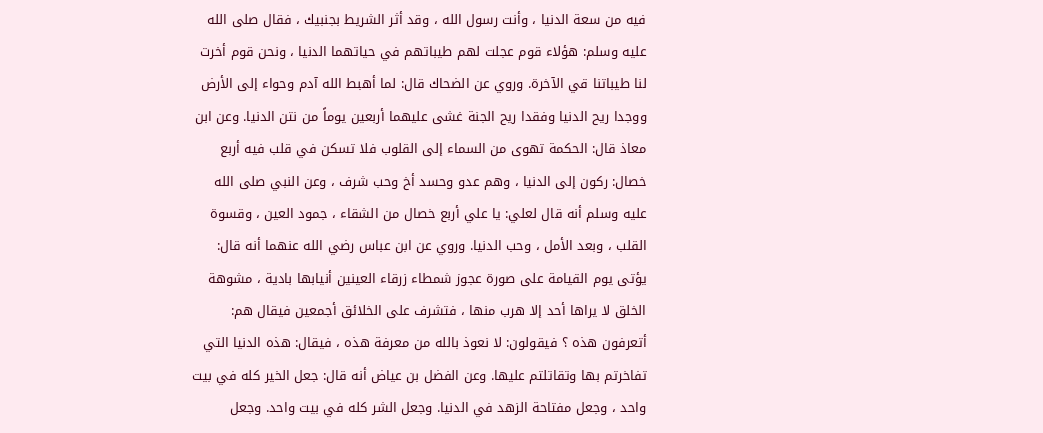فيه من سعة الدنيا ، وأنت رسول الله ، وقد أثر الشريط بجنبيك ، فقال صلى الله عليه وسلم: هؤلاء قوم عجلت لهم طيباتهم في حياتهما الدنيا ، ونحن قوم أخرت لنا طيباتنا قي الآخرة. وروي عن الضحاك قال: لما أهبط الله آدم وحواء إلى الأرض ووجدا ريح الدنيا وفقدا ريح الجنة غشى عليهما أربعين يوماً من نتن الدنيا. وعن ابن معاذ قال: الحكمة تهوى من السماء إلى القلوب فلا تسكن في قلب فيه أربع خصال: ركون إلى الدنيا ، وهم عدو وحسد أخ وحب شرف ، وعن النبي صلى الله عليه وسلم أنه قال لعلي: يا علي أربع خصال من الشقاء ، جمود العين ، وقسوة القلب ، وبعد الأمل ، وحب الدنيا. وروي عن ابن عباس رضي الله عنهما أنه قال: يؤتى يوم القيامة على صورة عجوز شمطاء زرقاء العينين أنيابها بادية ، مشوهة الخلق لا يراها أحد إلا هرب منها ، فتشرف على الخلائق أجمعين فيقال هم: أتعرفون هذه ؟ فيقولون: لا نعوذ بالله من معرفة هذه ، فيقال: هذه الدنيا التي تفاخرتم بها وتقاتلتم عليها. وعن الفضل بن عياض أنه قال: جعل الخير كله في بيت واحد ، وجعل مفتاحة الزهد في الدنيا. وجعل الشر كله في بيت واحد. وجعل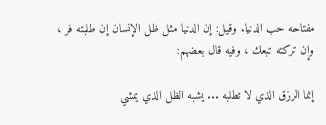مفتاحه حب الدنيا. وقيل: إن الدنيا مثل ظل الإنسان إن طلبته فر ، وإن تركته تبعك ، وفيه قال بعضهم:

إنما الرزق الذي لا تطلبه ... يشبه الظل الذي يمشي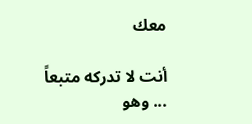معك

أنت لا تدركه متبعاً ... وهو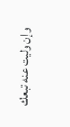وإن وليت عنه تبعك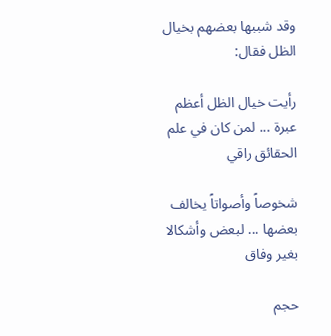وقد شببها بعضهم بخيال الظل فقال:

رأيت خيال الظل أعظم عبرة ... لمن كان في علم الحقائق راقي

شخوصاً وأصواتاً يخالف بعضها ... لبعض وأشكالا بغير وفاق

حجم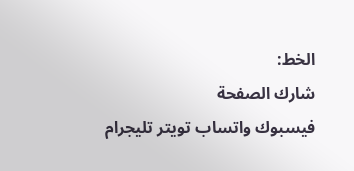الخط:
شارك الصفحة
فيسبوك واتساب تويتر تليجرام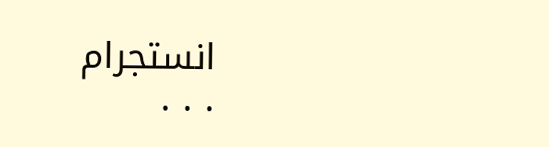انستجرام
. . .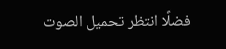فضلًا انتظر تحميل الصوت